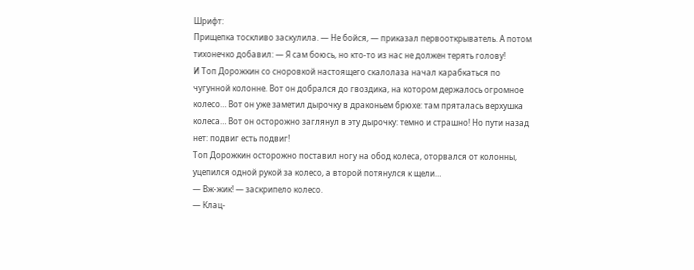Шрифт:
Прищепка тоскливо заскулила. — Не бойся, — приказал первооткрыватель. А потом тихонечко добавил: — Я сам боюсь, но кто-то из нас не должен терять голову!
И Топ Дорожкин со сноровкой настоящего скалолаза начал карабкаться по чугунной колонне. Вот он добрался до гвоздика, на котором держалось огромное колесо… Вот он уже заметил дырочку в драконьем брюхе: там пряталась верхушка колеса… Вот он осторожно заглянул в эту дырочку: темно и страшно! Но пути назад нет: подвиг есть подвиг!
Топ Дорожкин осторожно поставил ногу на обод колеса, оторвался от колонны, уцепился одной рукой за колесо, а второй потянулся к щели…
— Вж-жик! — заскрипело колесо.
— Клац-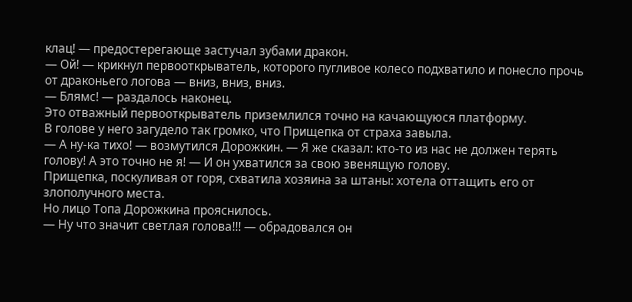клац! — предостерегающе застучал зубами дракон.
— Ой! — крикнул первооткрыватель, которого пугливое колесо подхватило и понесло прочь от драконьего логова — вниз, вниз, вниз.
— Блямс! — раздалось наконец.
Это отважный первооткрыватель приземлился точно на качающуюся платформу.
В голове у него загудело так громко, что Прищепка от страха завыла.
— А ну-ка тихо! — возмутился Дорожкин. — Я же сказал: кто-то из нас не должен терять голову! А это точно не я! — И он ухватился за свою звенящую голову.
Прищепка, поскуливая от горя, схватила хозяина за штаны: хотела оттащить его от злополучного места.
Но лицо Топа Дорожкина прояснилось.
— Ну что значит светлая голова!!! — обрадовался он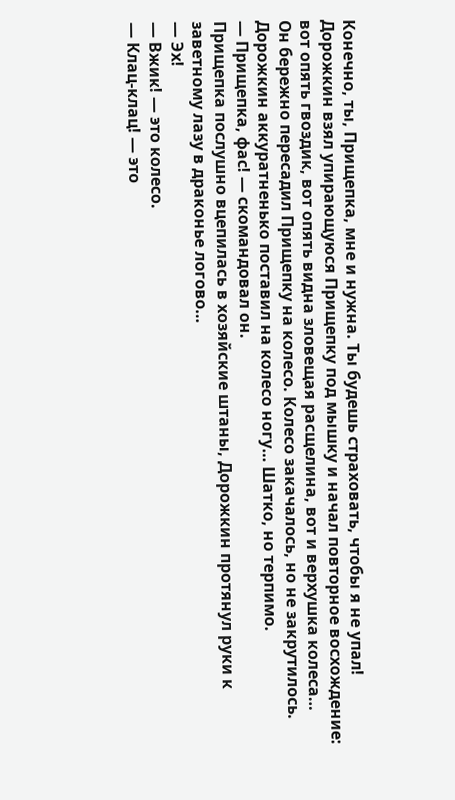Конечно, ты, Прищепка, мне и нужна. Ты будешь страховать, чтобы я не упал!
Дорожкин взял упирающуюся Прищепку под мышку и начал повторное восхождение: вот опять гвоздик, вот опять видна зловещая расщелина, вот и верхушка колеса…
Он бережно пересадил Прищепку на колесо. Колесо закачалось, но не закрутилось. Дорожкин аккуратненько поставил на колесо ногу… Шатко, но терпимо.
— Прищепка, фас! — скомандовал он.
Прищепка послушно вцепилась в хозяйские штаны, Дорожкин протянул руки к заветному лазу в драконье логово…
— Эх!
— Вжик! — это колесо.
— Клац-клац! — это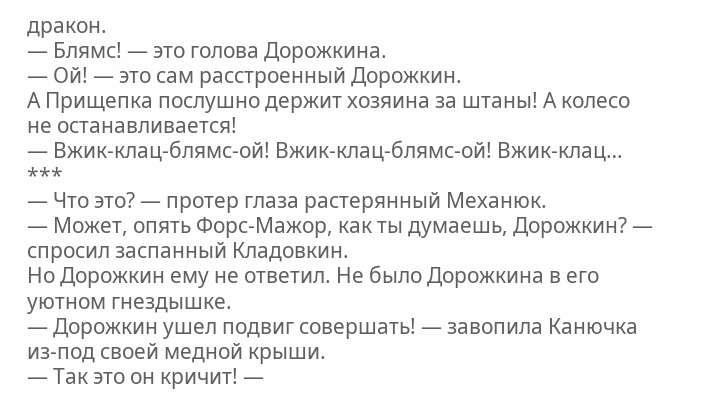дракон.
— Блямс! — это голова Дорожкина.
— Ой! — это сам расстроенный Дорожкин.
А Прищепка послушно держит хозяина за штаны! А колесо не останавливается!
— Вжик-клац-блямс-ой! Вжик-клац-блямс-ой! Вжик-клац…
***
— Что это? — протер глаза растерянный Механюк.
— Может, опять Форс-Мажор, как ты думаешь, Дорожкин? — спросил заспанный Кладовкин.
Но Дорожкин ему не ответил. Не было Дорожкина в его уютном гнездышке.
— Дорожкин ушел подвиг совершать! — завопила Канючка из-под своей медной крыши.
— Так это он кричит! —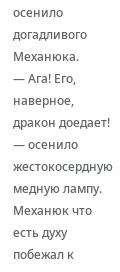осенило догадливого Механюка.
— Ага! Его, наверное, дракон доедает! — осенило жестокосердную медную лампу.
Механюк что есть духу побежал к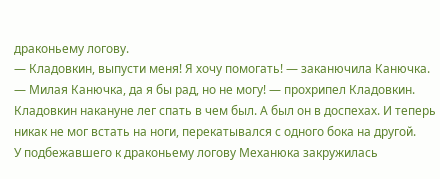драконьему логову.
— Кладовкин, выпусти меня! Я хочу помогать! — заканючила Канючка.
— Милая Канючка, да я бы рад, но не могу! — прохрипел Кладовкин.
Кладовкин накануне лег спать в чем был. А был он в доспехах. И теперь никак не мог встать на ноги, перекатывался с одного бока на другой.
У подбежавшего к драконьему логову Механюка закружилась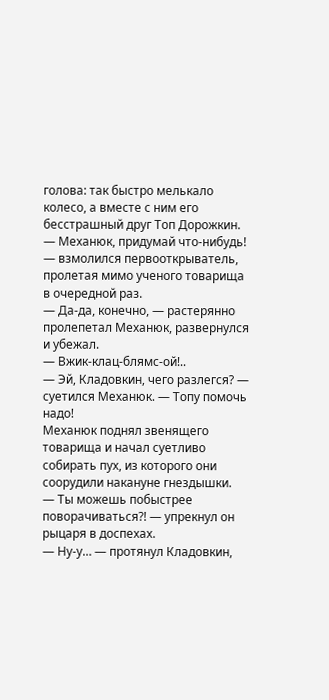голова: так быстро мелькало колесо, а вместе с ним его бесстрашный друг Топ Дорожкин.
— Механюк, придумай что-нибудь! — взмолился первооткрыватель, пролетая мимо ученого товарища в очередной раз.
— Да-да, конечно, — растерянно пролепетал Механюк, развернулся и убежал.
— Вжик-клац-блямс-ой!..
— Эй, Кладовкин, чего разлегся? — суетился Механюк. — Топу помочь надо!
Механюк поднял звенящего товарища и начал суетливо собирать пух, из которого они соорудили накануне гнездышки.
— Ты можешь побыстрее поворачиваться?! — упрекнул он рыцаря в доспехах.
— Ну-у… — протянул Кладовкин,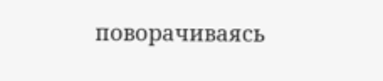поворачиваясь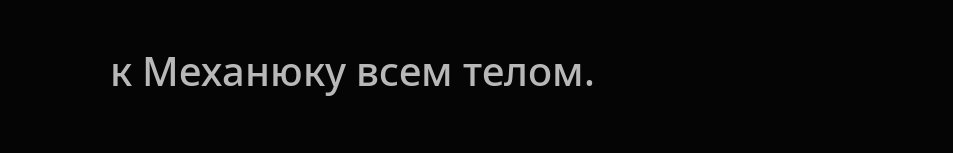к Механюку всем телом.